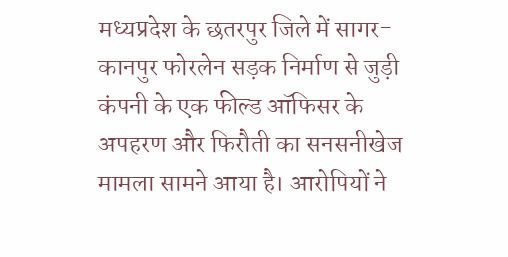मध्यप्रदेश के छतरपुर जिले में सागर-कानपुर फोरलेन सड़क निर्माण से जुड़ी कंपनी के एक फील्ड ऑफिसर के अपहरण और फिरौती का सनसनीखेज मामला सामने आया है। आरोपियों ने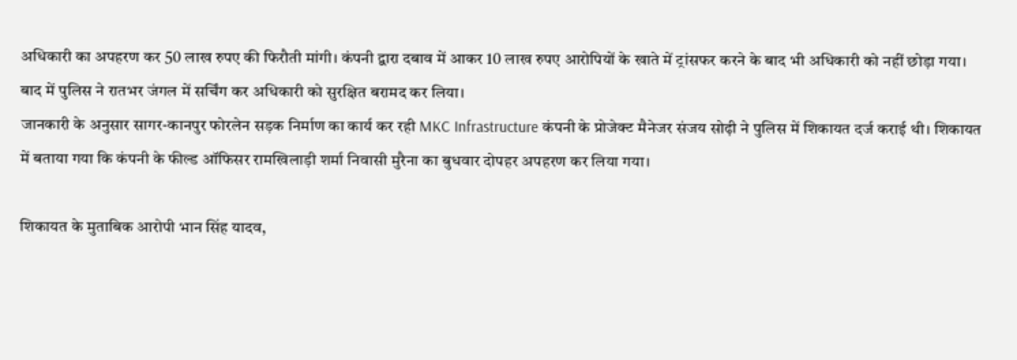अधिकारी का अपहरण कर 50 लाख रुपए की फिरौती मांगी। कंपनी द्वारा दबाव में आकर 10 लाख रुपए आरोपियों के खाते में ट्रांसफर करने के बाद भी अधिकारी को नहीं छोड़ा गया। बाद में पुलिस ने रातभर जंगल में सर्चिंग कर अधिकारी को सुरक्षित बरामद कर लिया।
जानकारी के अनुसार सागर-कानपुर फोरलेन सड़क निर्माण का कार्य कर रही MKC Infrastructure कंपनी के प्रोजेक्ट मैनेजर संजय सोढ़ी ने पुलिस में शिकायत दर्ज कराई थी। शिकायत में बताया गया कि कंपनी के फील्ड ऑफिसर रामखिलाड़ी शर्मा निवासी मुरैना का बुधवार दोपहर अपहरण कर लिया गया।

शिकायत के मुताबिक आरोपी भान सिंह यादव,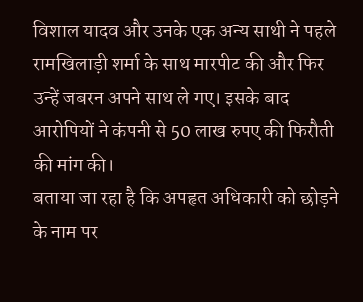विशाल यादव और उनके एक अन्य साथी ने पहले रामखिलाड़ी शर्मा के साथ मारपीट की और फिर उन्हें जबरन अपने साथ ले गए। इसके बाद आरोपियों ने कंपनी से 50 लाख रुपए की फिरौती की मांग की।
बताया जा रहा है कि अपहृत अधिकारी को छोड़ने के नाम पर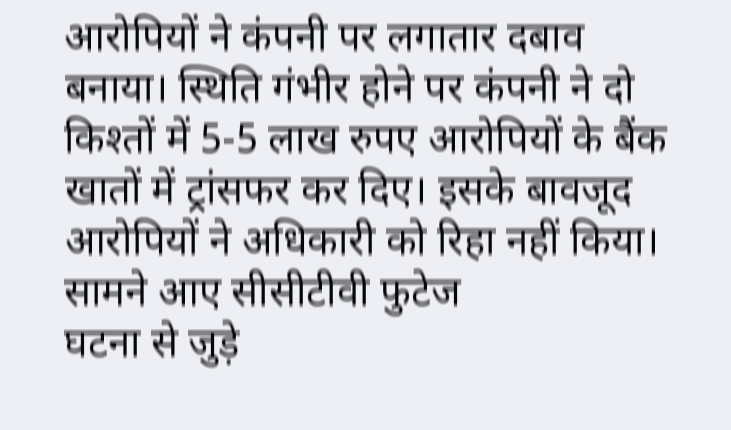आरोपियों ने कंपनी पर लगातार दबाव बनाया। स्थिति गंभीर होने पर कंपनी ने दो किश्तों में 5-5 लाख रुपए आरोपियों के बैंक खातों में ट्रांसफर कर दिए। इसके बावजूद आरोपियों ने अधिकारी को रिहा नहीं किया।
सामने आए सीसीटीवी फुटेज
घटना से जुड़े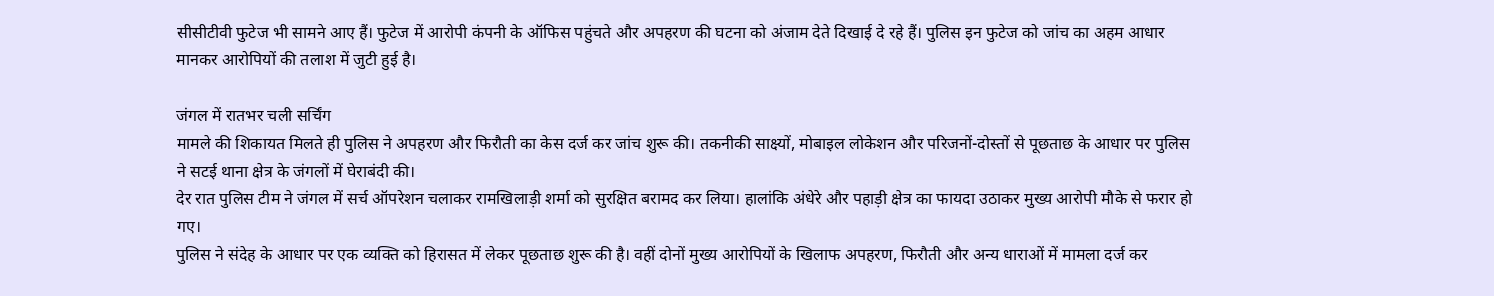सीसीटीवी फुटेज भी सामने आए हैं। फुटेज में आरोपी कंपनी के ऑफिस पहुंचते और अपहरण की घटना को अंजाम देते दिखाई दे रहे हैं। पुलिस इन फुटेज को जांच का अहम आधार मानकर आरोपियों की तलाश में जुटी हुई है।

जंगल में रातभर चली सर्चिंग
मामले की शिकायत मिलते ही पुलिस ने अपहरण और फिरौती का केस दर्ज कर जांच शुरू की। तकनीकी साक्ष्यों, मोबाइल लोकेशन और परिजनों-दोस्तों से पूछताछ के आधार पर पुलिस ने सटई थाना क्षेत्र के जंगलों में घेराबंदी की।
देर रात पुलिस टीम ने जंगल में सर्च ऑपरेशन चलाकर रामखिलाड़ी शर्मा को सुरक्षित बरामद कर लिया। हालांकि अंधेरे और पहाड़ी क्षेत्र का फायदा उठाकर मुख्य आरोपी मौके से फरार हो गए।
पुलिस ने संदेह के आधार पर एक व्यक्ति को हिरासत में लेकर पूछताछ शुरू की है। वहीं दोनों मुख्य आरोपियों के खिलाफ अपहरण, फिरौती और अन्य धाराओं में मामला दर्ज कर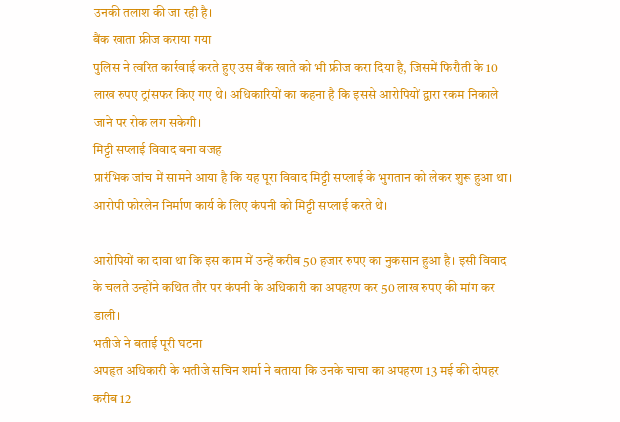उनकी तलाश की जा रही है।
बैंक खाता फ्रीज कराया गया
पुलिस ने त्वरित कार्रवाई करते हुए उस बैंक खाते को भी फ्रीज करा दिया है, जिसमें फिरौती के 10 लाख रुपए ट्रांसफर किए गए थे। अधिकारियों का कहना है कि इससे आरोपियों द्वारा रकम निकाले जाने पर रोक लग सकेगी।
मिट्टी सप्लाई विवाद बना वजह
प्रारंभिक जांच में सामने आया है कि यह पूरा विवाद मिट्टी सप्लाई के भुगतान को लेकर शुरू हुआ था। आरोपी फोरलेन निर्माण कार्य के लिए कंपनी को मिट्टी सप्लाई करते थे।

आरोपियों का दावा था कि इस काम में उन्हें करीब 50 हजार रुपए का नुकसान हुआ है। इसी विवाद के चलते उन्होंने कथित तौर पर कंपनी के अधिकारी का अपहरण कर 50 लाख रुपए की मांग कर डाली।
भतीजे ने बताई पूरी घटना
अपहृत अधिकारी के भतीजे सचिन शर्मा ने बताया कि उनके चाचा का अपहरण 13 मई की दोपहर करीब 12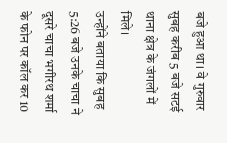बजे हुआ था। वे गुरुवार सुबह करीब 5 बजे सटई थाना क्षेत्र के जंगलों में मिले।
उन्होंने बताया कि सुबह 5:26 बजे उनके चाचा ने दूसरे चाचा भगीरथ शर्मा के फोन पर कॉल कर 10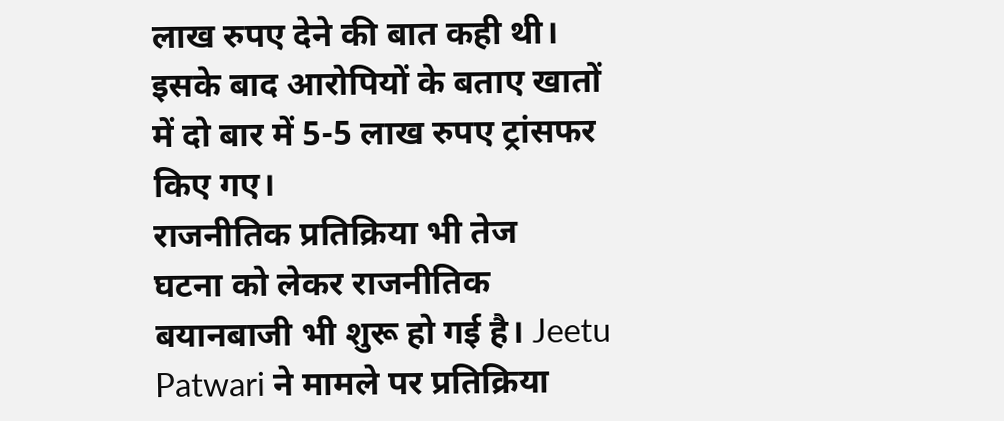लाख रुपए देने की बात कही थी। इसके बाद आरोपियों के बताए खातों में दो बार में 5-5 लाख रुपए ट्रांसफर किए गए।
राजनीतिक प्रतिक्रिया भी तेज
घटना को लेकर राजनीतिक बयानबाजी भी शुरू हो गई है। Jeetu Patwari ने मामले पर प्रतिक्रिया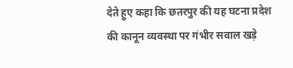देते हुए कहा कि छतरपुर की यह घटना प्रदेश की कानून व्यवस्था पर गंभीर सवाल खड़े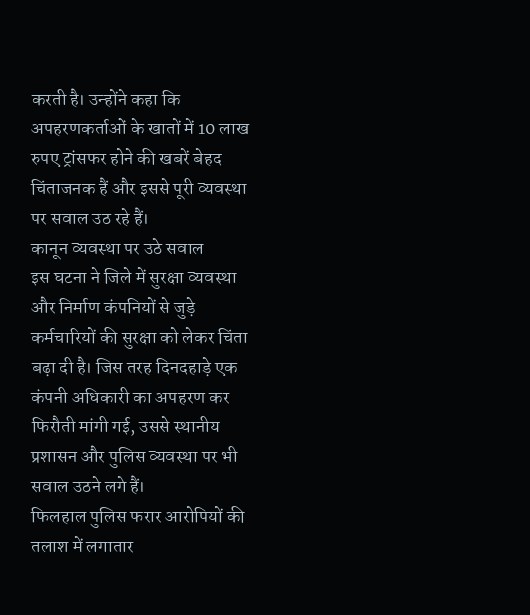करती है। उन्होंने कहा कि अपहरणकर्ताओं के खातों में 10 लाख रुपए ट्रांसफर होने की खबरें बेहद चिंताजनक हैं और इससे पूरी व्यवस्था पर सवाल उठ रहे हैं।
कानून व्यवस्था पर उठे सवाल
इस घटना ने जिले में सुरक्षा व्यवस्था और निर्माण कंपनियों से जुड़े कर्मचारियों की सुरक्षा को लेकर चिंता बढ़ा दी है। जिस तरह दिनदहाड़े एक कंपनी अधिकारी का अपहरण कर फिरौती मांगी गई, उससे स्थानीय प्रशासन और पुलिस व्यवस्था पर भी सवाल उठने लगे हैं।
फिलहाल पुलिस फरार आरोपियों की तलाश में लगातार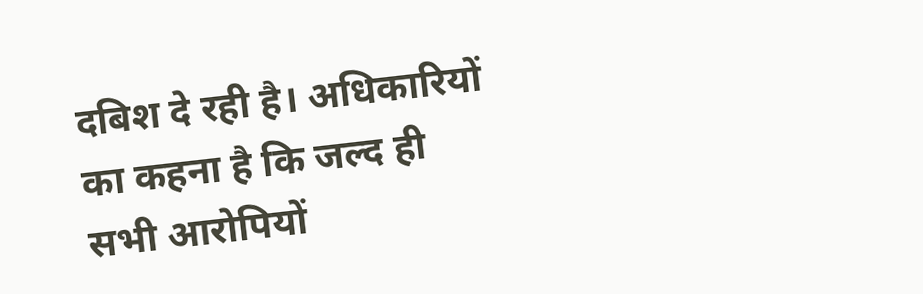दबिश दे रही है। अधिकारियों का कहना है कि जल्द ही सभी आरोपियों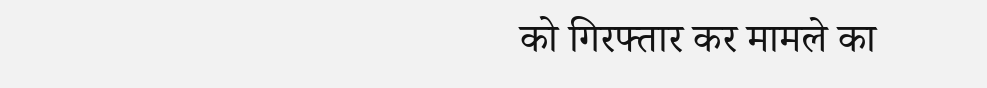को गिरफ्तार कर मामले का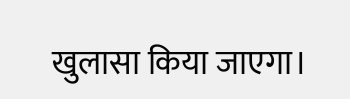खुलासा किया जाएगा।